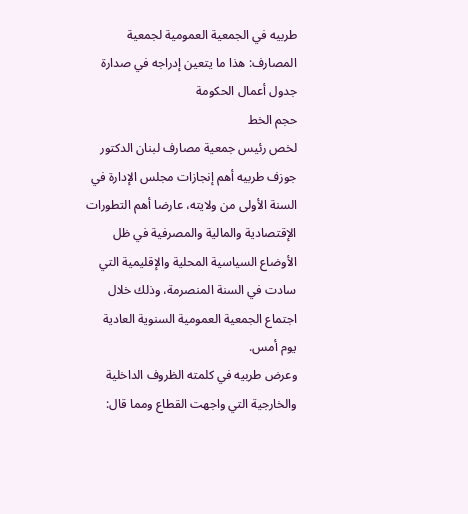طربيه في الجمعية العمومية لجمعية المصارف: هذا ما يتعين إدراجه في صدارة جدول أعمال الحكومة
حجم الخط
لخص رئيس جمعية مصارف لبنان الدكتور جوزف طربيه أهم إنجازات مجلس الإدارة في السنة الأولى من ولايته، عارضا أهم التطورات الإقتصادية والمالية والمصرفية في ظل الأوضاع السياسية المحلية والإقليمية التي سادت في السنة المنصرمة، وذلك خلال اجتماع الجمعية العمومية السنوية العادية يوم أمس.
وعرض طربيه في كلمته الظروف الداخلية والخارجية التي واجهت القطاع ومما قال: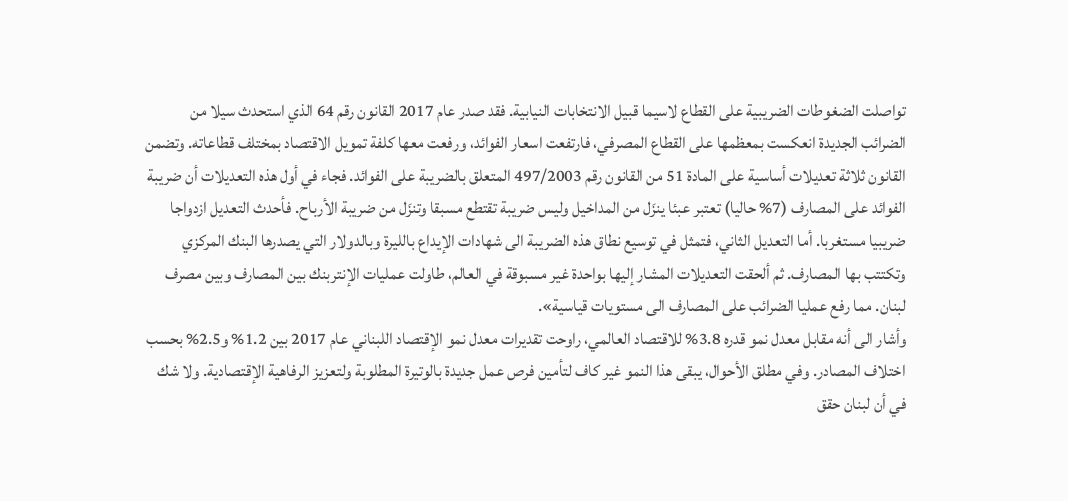تواصلت الضغوطات الضريبية على القطاع لاسيما قبيل الانتخابات النيابية. فقد صدر عام 2017 القانون رقم 64 الذي استحدث سيلا من الضرائب الجديدة انعكست بمعظمها على القطاع المصرفي، فارتفعت اسعار الفوائد، ورفعت معها كلفة تمويل الاقتصاد بمختلف قطاعاته. وتضمن القانون ثلاثة تعديلات أساسية على المادة 51 من القانون رقم 497/2003 المتعلق بالضريبة على الفوائد. فجاء في أول هذه التعديلات أن ضريبة الفوائد على المصارف (7% حاليا) تعتبر عبئا ينزَل من المداخيل وليس ضريبة تقتطع مسبقا وتنزَل من ضريبة الأرباح. فأحدث التعديل ازدواجا ضريبيا مستغربا. أما التعديل الثاني، فتمثل في توسيع نطاق هذه الضريبة الى شهادات الإيداع بالليرة وبالدولار التي يصدرها البنك المركزي وتكتتب بها المصارف. ثم ألحقت التعديلات المشار إليها بواحدة غير مسبوقة في العالم، طاولت عمليات الإنتربنك بين المصارف وبين مصرف لبنان. مما رفع عمليا الضرائب على المصارف الى مستويات قياسية».
وأشار الى أنه مقابل معدل نمو قدره 3.8% للاقتصاد العالمي، راوحت تقديرات معدل نمو الإقتصاد اللبناني عام 2017 بين 1.2% و2.5% بحسب اختلاف المصادر. وفي مطلق الأحوال، يبقى هذا النمو غير كاف لتأمين فرص عمل جديدة بالوتيرة المطلوبة ولتعزيز الرفاهية الإقتصادية. ولا شك في أن لبنان حقق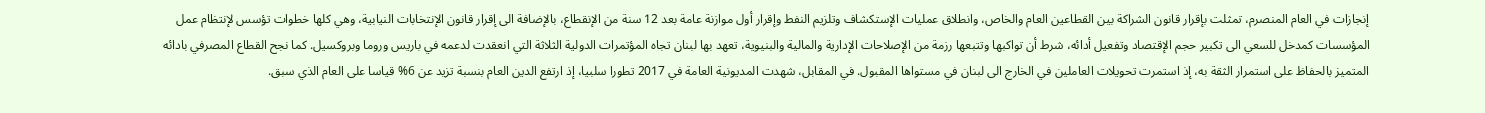إنجازات في العام المنصرم، تمثلت بإقرار قانون الشراكة بين القطاعين العام والخاص، وانطلاق عمليات الإستكشاف وتلزيم النفط وإقرار أول موازنة عامة بعد 12 سنة من الإنقطاع، بالإضافة الى إقرار قانون الإنتخابات النيابية، وهي كلها خطوات تؤسس لإنتظام عمل المؤسسات كمدخل للسعي الى تكبير حجم الإقتصاد وتفعيل أدائه، شرط أن تواكبها وتتبعها رزمة من الإصلاحات الإدارية والمالية والبنيوية، تعهد بها لبنان تجاه المؤتمرات الدولية الثلاثة التي انعقدت لدعمه في باريس وروما وبروكسيل. كما نجح القطاع المصرفي بادائه المتميز بالحفاظ على استمرار الثقة به، إذ استمرت تحويلات العاملين في الخارج الى لبنان في مستواها المقبول. في المقابل، شهدت المديونية العامة في 2017 تطورا سلبيا، إذ ارتفع الدين العام بنسبة تزيد عن 6% قياسا على العام الذي سبق.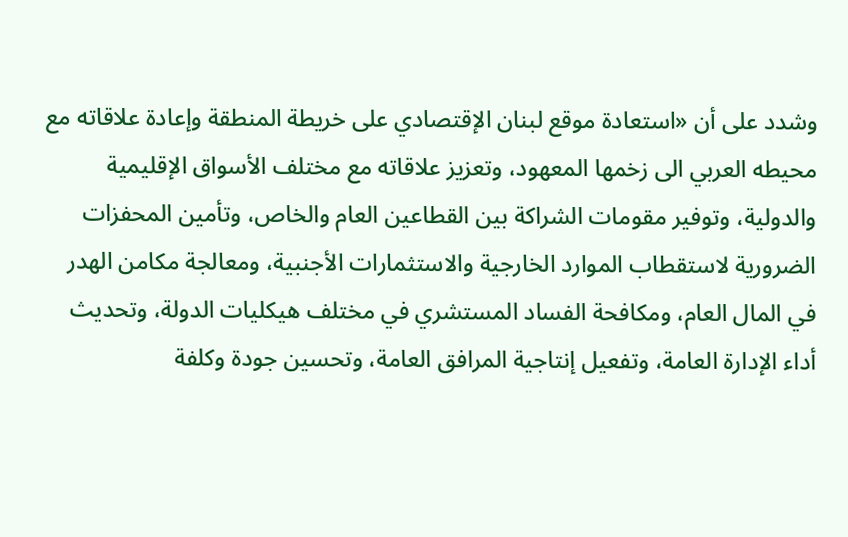وشدد على أن «استعادة موقع لبنان الإقتصادي على خريطة المنطقة وإعادة علاقاته مع محيطه العربي الى زخمها المعهود، وتعزيز علاقاته مع مختلف الأسواق الإقليمية والدولية، وتوفير مقومات الشراكة بين القطاعين العام والخاص، وتأمين المحفزات الضرورية لاستقطاب الموارد الخارجية والاستثمارات الأجنبية، ومعالجة مكامن الهدر في المال العام، ومكافحة الفساد المستشري في مختلف هيكليات الدولة، وتحديث أداء الإدارة العامة، وتفعيل إنتاجية المرافق العامة، وتحسين جودة وكلفة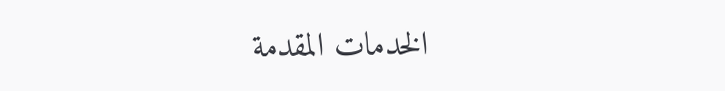الخدمات المقدمة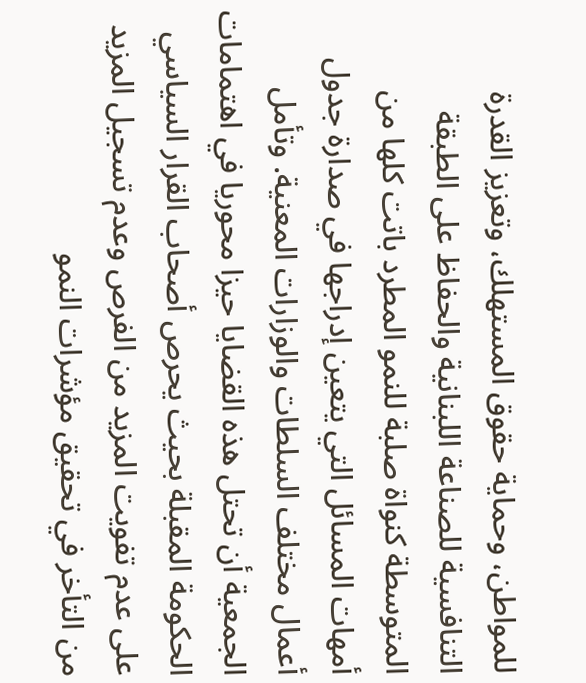للمواطن، وحماية حقوق المستهلك، وتعزيز القدرة التنافسية للصناعة اللبنانية والحفاظ على الطبقة المتوسطة كنواة صلبة للنمو المطرد باتت كلها من أمهات المسائل التي يتعين إدراجها في صدارة جدول أعمال مختلف السلطات والوزارات المعنية. وتأمل الجمعية أن تحتل هذه القضايا حيزا محوريا في اهتمامات الحكومة المقبلة بحيث يحرص أصحاب القرار السياسي على عدم تفويت المزيد من الفرص وعدم تسجيل المزيد من التأخر في تحقيق مؤشرات النمو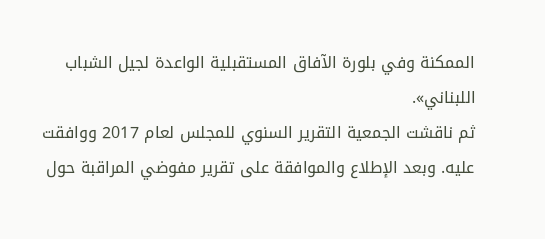الممكنة وفي بلورة الآفاق المستقبلية الواعدة لجيل الشباب اللبناني».
ثم ناقشت الجمعية التقرير السنوي للمجلس لعام 2017 ووافقت عليه. وبعد الإطلاع والموافقة على تقرير مفوضي المراقبة حول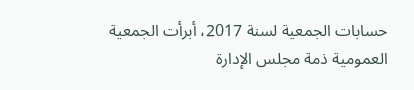حسابات الجمعية لسنة 2017، أبرأت الجمعية العمومية ذمة مجلس الإدارة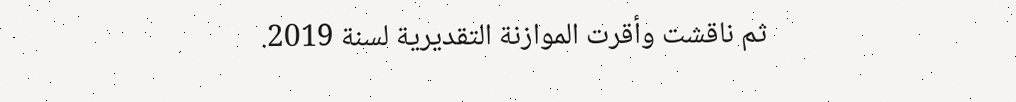ثم ناقشت وأقرت الموازنة التقديرية لسنة 2019.